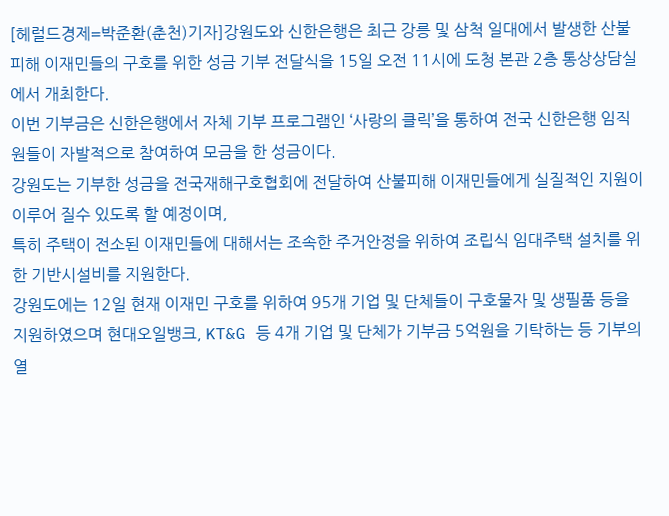[헤럴드경제=박준환(춘천)기자]강원도와 신한은행은 최근 강릉 및 삼척 일대에서 발생한 산불피해 이재민들의 구호를 위한 성금 기부 전달식을 15일 오전 11시에 도청 본관 2층 통상상담실에서 개최한다.
이번 기부금은 신한은행에서 자체 기부 프로그램인 ‘사랑의 클릭’을 통하여 전국 신한은행 임직원들이 자발적으로 참여하여 모금을 한 성금이다.
강원도는 기부한 성금을 전국재해구호협회에 전달하여 산불피해 이재민들에게 실질적인 지원이 이루어 질수 있도록 할 예정이며,
특히 주택이 전소된 이재민들에 대해서는 조속한 주거안정을 위하여 조립식 임대주택 설치를 위한 기반시설비를 지원한다.
강원도에는 12일 현재 이재민 구호를 위하여 95개 기업 및 단체들이 구호물자 및 생필품 등을 지원하였으며 현대오일뱅크, KT&G 등 4개 기업 및 단체가 기부금 5억원을 기탁하는 등 기부의 열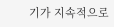기가 지속적으로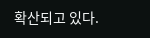확산되고 있다.